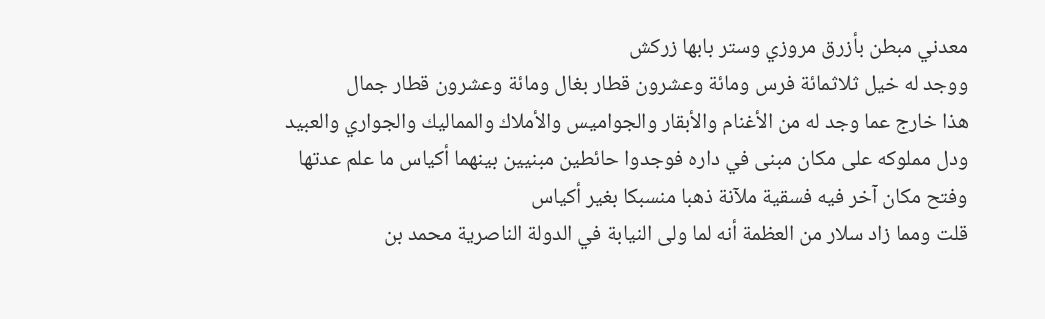معدني مبطن بأزرق مروزي وستر بابها زركش
ووجد له خيل ثلاثمائة فرس ومائة وعشرون قطار بغال ومائة وعشرون قطار جمال
هذا خارج عما وجد له من الأغنام والأبقار والجواميس والأملاك والمماليك والجواري والعبيد
ودل مملوكه على مكان مبنى في داره فوجدوا حائطين مبنيين بينهما أكياس ما علم عدتها وفتح مكان آخر فيه فسقية ملآنة ذهبا منسبكا بغير أكياس
قلت ومما زاد سلار من العظمة أنه لما ولى النيابة في الدولة الناصرية محمد بن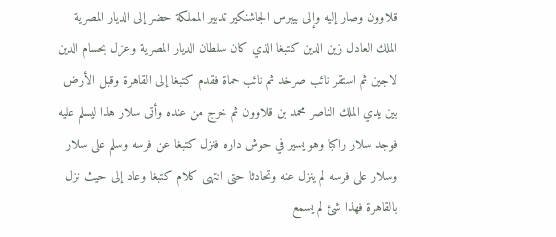قلاوون وصار إليه وإلى بيبرس الجاشنكير تدبير المملكة حضر إلى الديار المصرية الملك العادل زين الدين كتبغا الذي كان سلطان الديار المصرية وعزل بحسام الدين لاجين ثم استقر نائب صرخد ثم نائب حماة فقدم كتبغا إلى القاهرة وقبل الأرض بين يدي الملك الناصر محمد بن قلاوون ثم خرج من عنده وأتى سلار هذا ليسلم عليه فوجد سلار راكبا وهو يسير في حوش داره فنزل كتبغا عن فرسه وسلم على سلار وسلار على فرسه لم ينزل عنه وتحادثا حتى انتهى كلام كتبغا وعاد إلى حيث نزل بالقاهرة فهذا شئ لم يسمع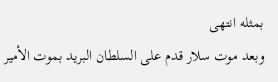بمثله انتهى
وبعد موت سلار قدم على السلطان البريد بموت الأمير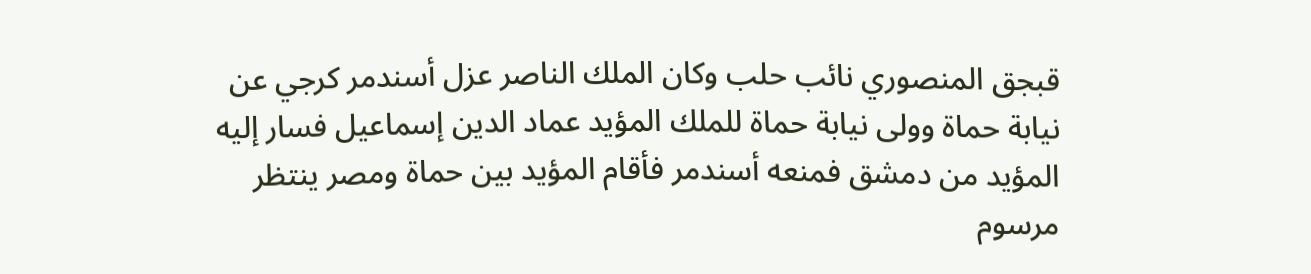قبجق المنصوري نائب حلب وكان الملك الناصر عزل أسندمر كرجي عن نيابة حماة وولى نيابة حماة للملك المؤيد عماد الدين إسماعيل فسار إليه المؤيد من دمشق فمنعه أسندمر فأقام المؤيد بين حماة ومصر ينتظر مرسوم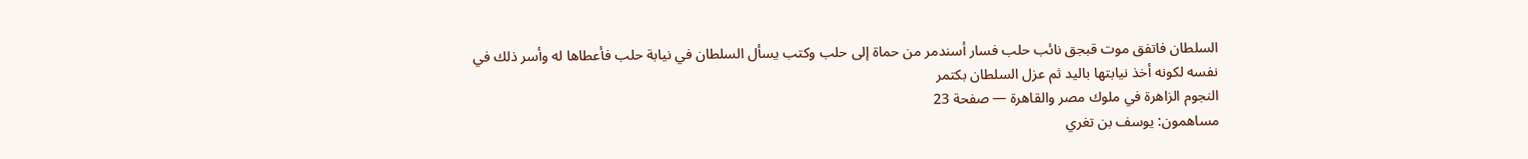السلطان فاتفق موت قبجق نائب حلب فسار أسندمر من حماة إلى حلب وكتب يسأل السلطان في نيابة حلب فأعطاها له وأسر ذلك في نفسه لكونه أخذ نيابتها باليد ثم عزل السلطان بكتمر
النجوم الزاهرة في ملوك مصر والقاهرة — صفحة 23
مساهمون: يوسف بن تغري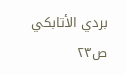بردي الأتابكي
ص٢٣